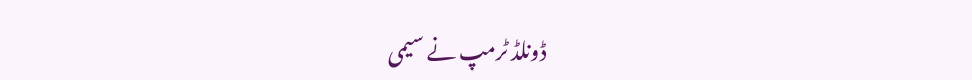ڈونلڈ ٹرمپ نے سیمی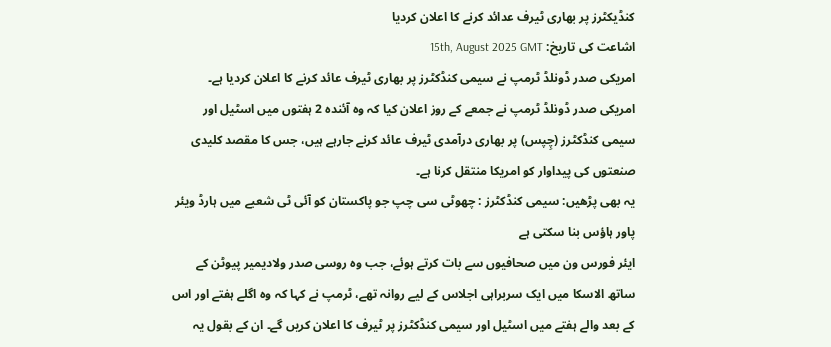کنڈیکٹرز پر بھاری ٹیرف عدائد کرنے کا اعلان کردیا
اشاعت کی تاریخ: 15th, August 2025 GMT
امریکی صدر ڈونلڈ ٹرمپ نے سیمی کنڈکٹرز پر بھاری ٹیرف عائد کرنے کا اعلان کردیا ہے۔
امریکی صدر ڈونلڈ ٹرمپ نے جمعے کے روز اعلان کیا کہ وہ آئندہ 2 ہفتوں میں اسٹیل اور سیمی کنڈکٹرز (چِپس) پر بھاری درآمدی ٹیرف عائد کرنے جارہے ہیں، جس کا مقصد کلیدی صنعتوں کی پیداوار کو امریکا منتقل کرنا ہے۔
یہ بھی پڑھیں: سیمی کنڈکٹرز : چھوٹی سی چپ جو پاکستان کو آئی ٹی شعبے میں ہارڈ ویئر پاور ہاؤس بنا سکتی ہے
ایئر فورس ون میں صحافیوں سے بات کرتے ہوئے، جب وہ روسی صدر ولادیمیر پیوٹن کے ساتھ الاسکا میں ایک سربراہی اجلاس کے لیے روانہ تھے، ٹرمپ نے کہا کہ وہ اگلے ہفتے اور اس کے بعد والے ہفتے میں اسٹیل اور سیمی کنڈکٹرز پر ٹیرف کا اعلان کریں گے۔ ان کے بقول یہ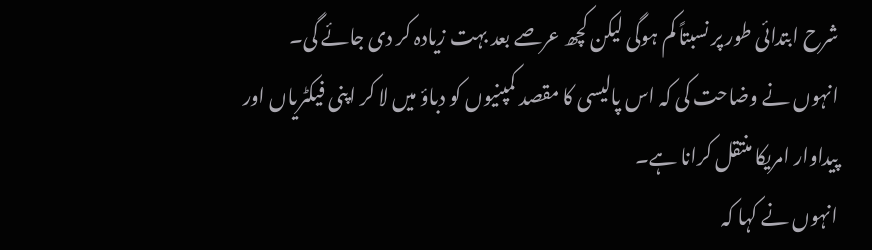شرح ابتدائی طور پر نسبتاً کم ہوگی لیکن کچھ عرصے بعد بہت زیادہ کر دی جائے گی۔ انہوں نے وضاحت کی کہ اس پالیسی کا مقصد کمپنیوں کو دباؤ میں لا کر اپنی فیکٹریاں اور پیداوار امریکا منتقل کرانا ہے۔
انہوں نے کہا کہ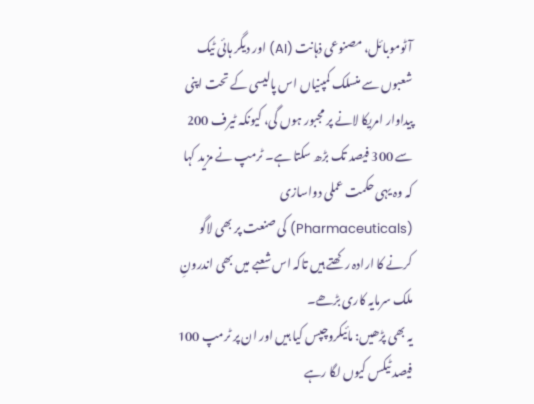آٹوموبائل، مصنوعی ذہانت (AI) اور دیگر ہائی ٹیک شعبوں سے منسلک کمپنیاں اس پالیسی کے تحت اپنی پیداوار امریکا لانے پر مجبور ہوں گی، کیونکہ ٹیرف 200 سے 300 فیصد تک بڑھ سکتا ہے۔ ٹرمپ نے مزید کہا کہ وہ یہی حکمت عملی دواسازی (Pharmaceuticals) کی صنعت پر بھی لاگو کرنے کا ارادہ رکھتے ہیں تاکہ اس شعبے میں بھی اندرونِ ملک سرمایہ کاری بڑھے۔
یہ بھی پڑھیں: مائیکروچپس کیا ہیں اور ان پر ٹرمپ 100 فیصد ٹیکس کیوں لگا رہے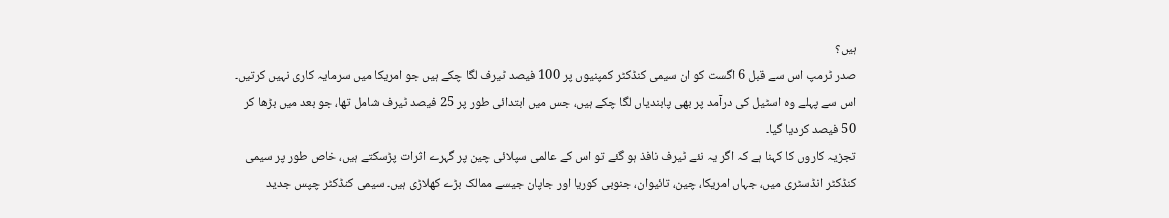ہیں؟
صدر ٹرمپ اس سے قبل 6 اگست کو ان سیمی کنڈکٹر کمپنیوں پر 100 فیصد ٹیرف لگا چکے ہیں جو امریکا میں سرمایہ کاری نہیں کرتیں۔ اس سے پہلے وہ اسٹیل کی درآمد پر بھی پابندیاں لگا چکے ہیں، جس میں ابتدائی طور پر 25 فیصد ٹیرف شامل تھا، جو بعد میں بڑھا کر 50 فیصد کردیا گیا۔
تجزیہ کاروں کا کہنا ہے کہ اگر یہ نئے ٹیرف نافذ ہو گئے تو اس کے عالمی سپلائی چین پر گہرے اثرات پڑسکتے ہیں، خاص طور پر سیمی کنڈکٹر انڈسٹری میں، جہاں امریکا، چین، تائیوان، جنوبی کوریا اور جاپان جیسے ممالک بڑے کھلاڑی ہیں۔ سیمی کنڈکٹر چپس جدید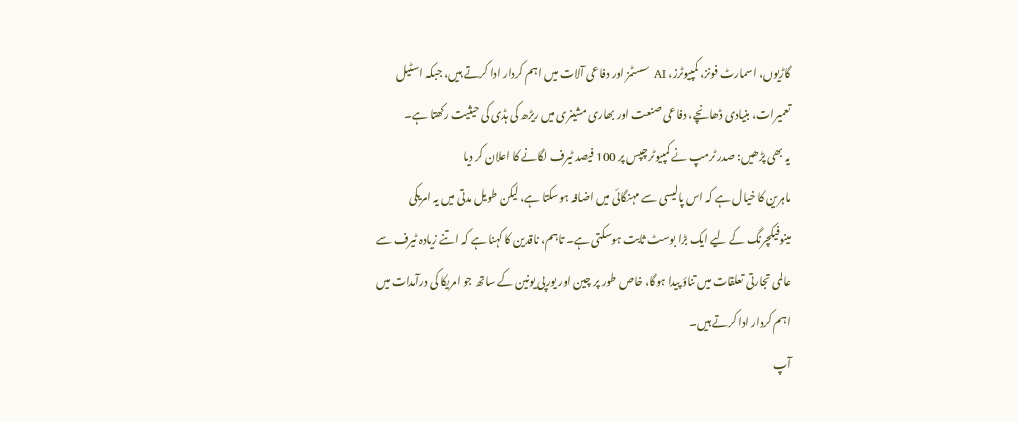گاڑیوں، اسمارٹ فونز، کمپیوٹرز، AI سسٹمز اور دفاعی آلات میں اہم کردار ادا کرتے ہیں، جبکہ اسٹیل تعمیرات، بنیادی ڈھانچے، دفاعی صنعت اور بھاری مشینری میں ریڑھ کی ہڈی کی حیثیت رکھتا ہے۔
یہ بھی پڑھیں: صدر ٹرمپ نے کمپیوٹر چپس پر 100 فیصد ٹیرف لگانے کا اعلان کر دیا
ماہرین کا خیال ہے کہ اس پالیسی سے مہنگائی میں اضافہ ہوسکتا ہے، لیکن طویل مدتی میں یہ امریکی مینوفیکچرنگ کے لیے ایک بڑا بوسٹ ثابت ہوسکتی ہے۔ تاہم، ناقدین کا کہنا ہے کہ اتنے زیادہ ٹیرف سے عالمی تجارتی تعلقات میں تناؤ پیدا ہوگا، خاص طور پر چین اور یورپی یونین کے ساتھ جو امریکا کی درآمدات میں اہم کردار ادا کرتے ہیں۔
آپ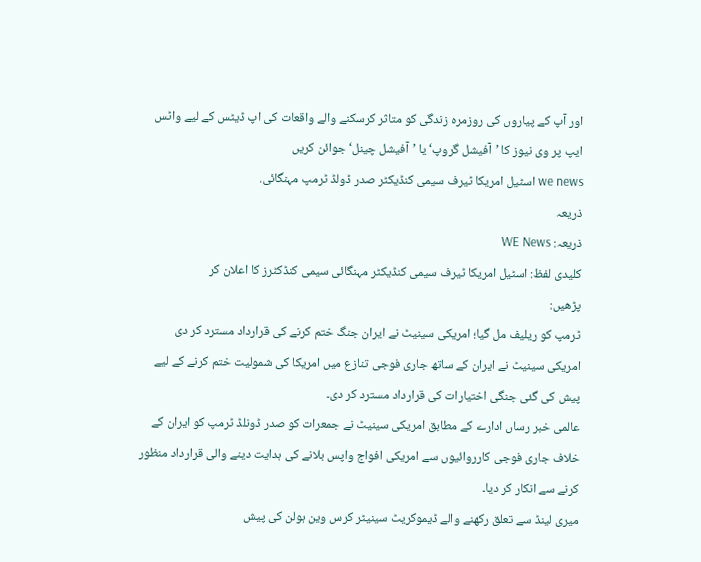اور آپ کے پیاروں کی روزمرہ زندگی کو متاثر کرسکنے والے واقعات کی اپ ڈیٹس کے لیے واٹس ایپ پر وی نیوز کا ’آفیشل گروپ‘ یا ’آفیشل چینل‘ جوائن کریں
we news اسٹیل امریکا ٹیرف سیمی کنڈیکٹر صدر ڈولڈ ٹرمپ مہنگائی.
ذریعہ
ذریعہ: WE News
کلیدی لفظ: اسٹیل امریکا ٹیرف سیمی کنڈیکٹر مہنگائی سیمی کنڈکٹرز کا اعلان کر
پڑھیں:
ٹرمپ کو ریلیف مل گیا؛ امریکی سینیٹ نے ایران جنگ ختم کرنے کی قرارداد مسترد کر دی
امریکی سینیٹ نے ایران کے ساتھ جاری فوجی تنازع میں امریکا کی شمولیت ختم کرنے کے لیے پیش کی گئی جنگی اختیارات کی قرارداد مسترد کر دی۔
عالمی خبر رساں ادارے کے مطابق امریکی سینیٹ نے جمعرات کو صدر ڈونلڈ ٹرمپ کو ایران کے خلاف جاری فوجی کارروائیوں سے امریکی افواج واپس بلانے کی ہدایت دینے والی قرارداد منظور کرنے سے انکار کر دیا۔
میری لینڈ سے تعلق رکھنے والے ڈیموکریٹ سینیٹر کرس وین ہولن کی پیش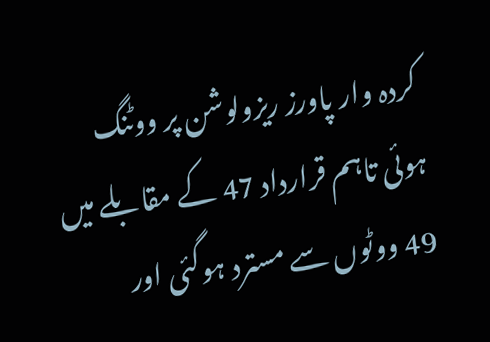کردہ وار پاورز ریزولوشن پر ووٹنگ ہوئی تاہم قرارداد 47 کے مقابلے میں 49 ووٹوں سے مسترد ہوگئی اور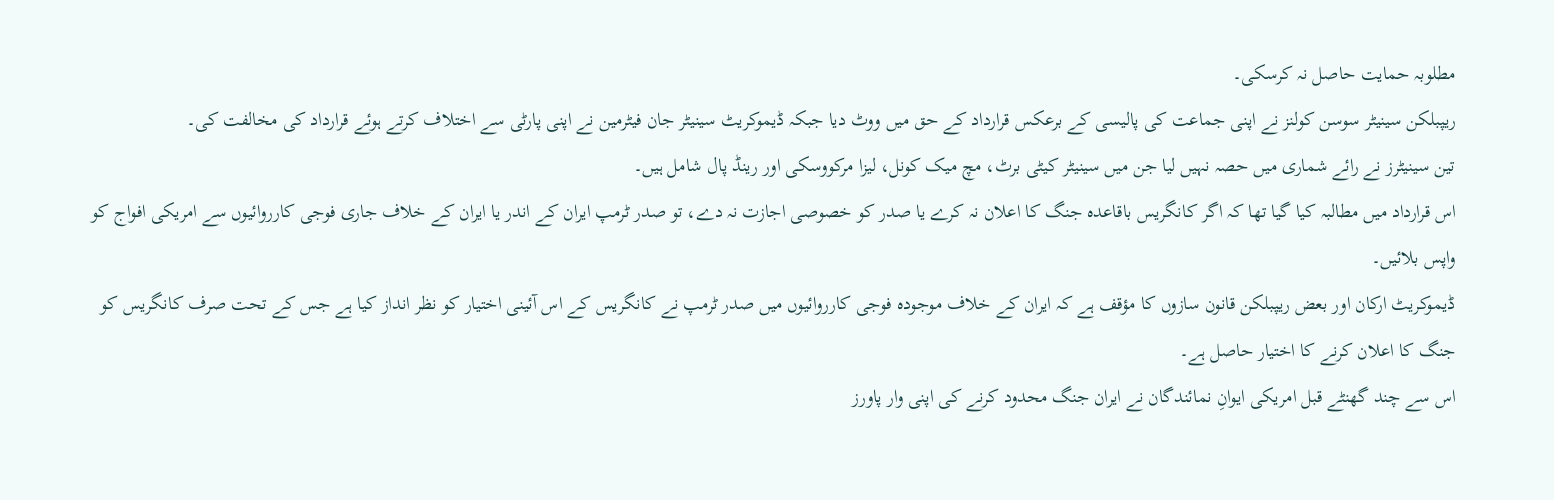مطلوبہ حمایت حاصل نہ کرسکی۔
ریپبلکن سینیٹر سوسن کولنز نے اپنی جماعت کی پالیسی کے برعکس قرارداد کے حق میں ووٹ دیا جبکہ ڈیموکریٹ سینیٹر جان فیٹرمین نے اپنی پارٹی سے اختلاف کرتے ہوئے قرارداد کی مخالفت کی۔
تین سینیٹرز نے رائے شماری میں حصہ نہیں لیا جن میں سینیٹر کیٹی برٹ، مچ میک کونل، لیزا مرکووسکی اور رینڈ پال شامل ہیں۔
اس قرارداد میں مطالبہ کیا گیا تھا کہ اگر کانگریس باقاعدہ جنگ کا اعلان نہ کرے یا صدر کو خصوصی اجازت نہ دے، تو صدر ٹرمپ ایران کے اندر یا ایران کے خلاف جاری فوجی کارروائیوں سے امریکی افواج کو واپس بلائیں۔
ڈیموکریٹ ارکان اور بعض ریپبلکن قانون سازوں کا مؤقف ہے کہ ایران کے خلاف موجودہ فوجی کارروائیوں میں صدر ٹرمپ نے کانگریس کے اس آئینی اختیار کو نظر انداز کیا ہے جس کے تحت صرف کانگریس کو جنگ کا اعلان کرنے کا اختیار حاصل ہے۔
اس سے چند گھنٹے قبل امریکی ایوانِ نمائندگان نے ایران جنگ محدود کرنے کی اپنی وار پاورز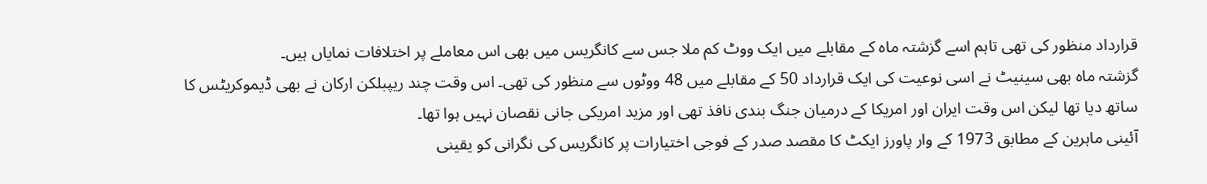قرارداد منظور کی تھی تاہم اسے گزشتہ ماہ کے مقابلے میں ایک ووٹ کم ملا جس سے کانگریس میں بھی اس معاملے پر اختلافات نمایاں ہیں۔
گزشتہ ماہ بھی سینیٹ نے اسی نوعیت کی ایک قرارداد 50 کے مقابلے میں 48 ووٹوں سے منظور کی تھی۔ اس وقت چند ریپبلکن ارکان نے بھی ڈیموکریٹس کا ساتھ دیا تھا لیکن اس وقت ایران اور امریکا کے درمیان جنگ بندی نافذ تھی اور مزید امریکی جانی نقصان نہیں ہوا تھا۔
آئینی ماہرین کے مطابق 1973 کے وار پاورز ایکٹ کا مقصد صدر کے فوجی اختیارات پر کانگریس کی نگرانی کو یقینی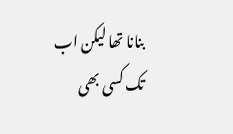بنانا تھا لیکن اب تک کسی بھی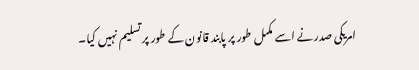امریکی صدر نے اسے مکمل طور پر پابند قانون کے طور پر تسلیم نہیں کیا۔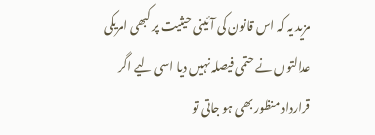مزید یہ کہ اس قانون کی آئینی حیثیت پر کبھی امریکی عدالتوں نے حتمی فیصلہ نہیں دیا اسی لیے اگر قرارداد منظور بھی ہو جاتی تو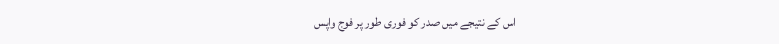اس کے نتیجے میں صدر کو فوری طور پر فوج واپس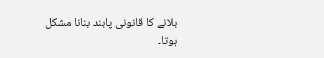بلانے کا قانونی پابند بنانا مشکل ہوتا۔